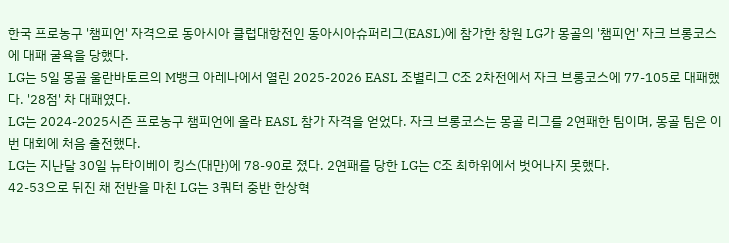한국 프로농구 '챔피언' 자격으로 동아시아 클럽대항전인 동아시아슈퍼리그(EASL)에 참가한 창원 LG가 몽골의 '챔피언' 자크 브롱코스에 대패 굴욕을 당했다.
LG는 5일 몽골 울란바토르의 M뱅크 아레나에서 열린 2025-2026 EASL 조별리그 C조 2차전에서 자크 브롱코스에 77-105로 대패했다. '28점' 차 대패였다.
LG는 2024-2025시즌 프로농구 챔피언에 올라 EASL 참가 자격을 얻었다. 자크 브롱코스는 몽골 리그를 2연패한 팀이며, 몽골 팀은 이번 대회에 처음 출전했다.
LG는 지난달 30일 뉴타이베이 킹스(대만)에 78-90로 졌다. 2연패를 당한 LG는 C조 최하위에서 벗어나지 못했다.
42-53으로 뒤진 채 전반을 마친 LG는 3쿼터 중반 한상혁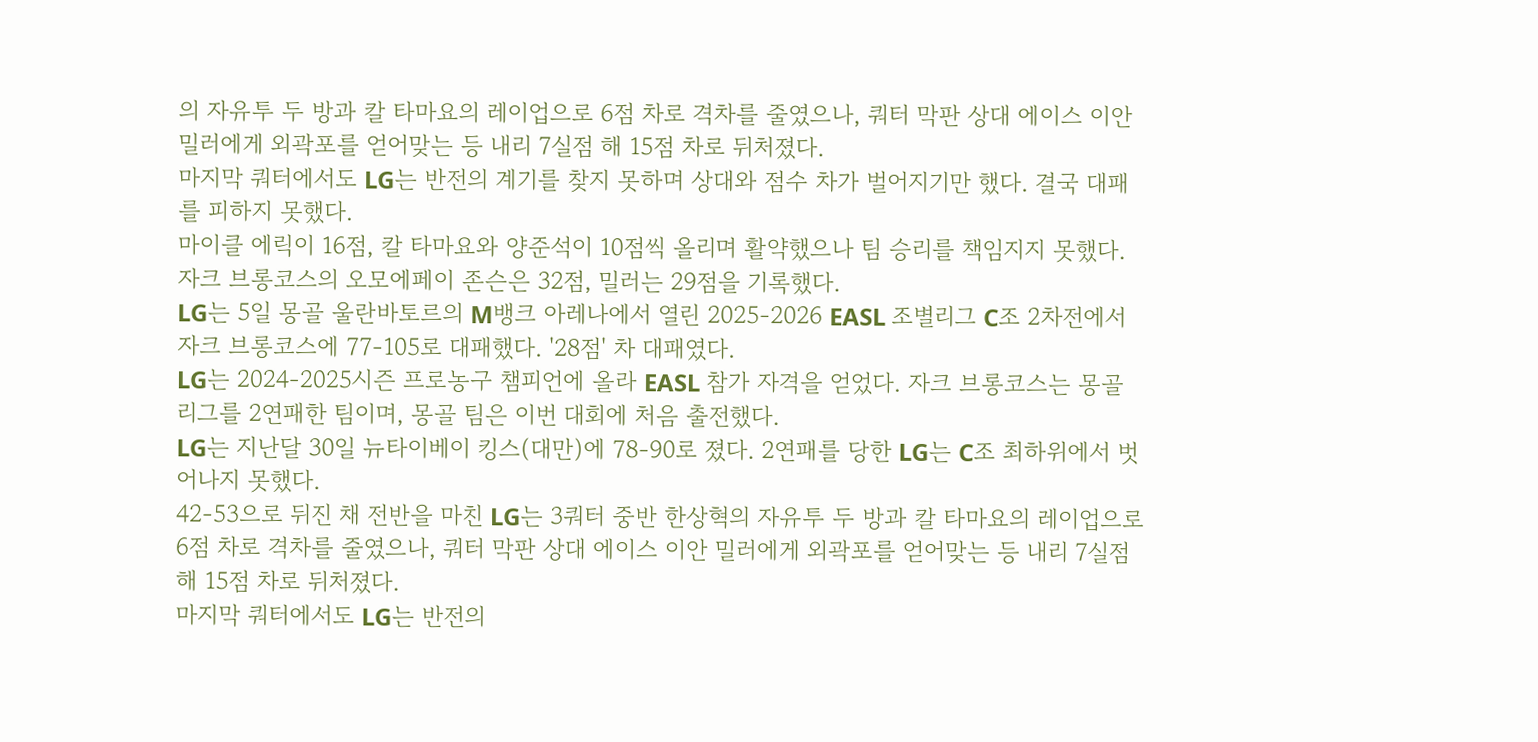의 자유투 두 방과 칼 타마요의 레이업으로 6점 차로 격차를 줄였으나, 쿼터 막판 상대 에이스 이안 밀러에게 외곽포를 얻어맞는 등 내리 7실점 해 15점 차로 뒤처졌다.
마지막 쿼터에서도 LG는 반전의 계기를 찾지 못하며 상대와 점수 차가 벌어지기만 했다. 결국 대패를 피하지 못했다.
마이클 에릭이 16점, 칼 타마요와 양준석이 10점씩 올리며 활약했으나 팀 승리를 책임지지 못했다. 자크 브롱코스의 오모에페이 존슨은 32점, 밀러는 29점을 기록했다.
LG는 5일 몽골 울란바토르의 M뱅크 아레나에서 열린 2025-2026 EASL 조별리그 C조 2차전에서 자크 브롱코스에 77-105로 대패했다. '28점' 차 대패였다.
LG는 2024-2025시즌 프로농구 챔피언에 올라 EASL 참가 자격을 얻었다. 자크 브롱코스는 몽골 리그를 2연패한 팀이며, 몽골 팀은 이번 대회에 처음 출전했다.
LG는 지난달 30일 뉴타이베이 킹스(대만)에 78-90로 졌다. 2연패를 당한 LG는 C조 최하위에서 벗어나지 못했다.
42-53으로 뒤진 채 전반을 마친 LG는 3쿼터 중반 한상혁의 자유투 두 방과 칼 타마요의 레이업으로 6점 차로 격차를 줄였으나, 쿼터 막판 상대 에이스 이안 밀러에게 외곽포를 얻어맞는 등 내리 7실점 해 15점 차로 뒤처졌다.
마지막 쿼터에서도 LG는 반전의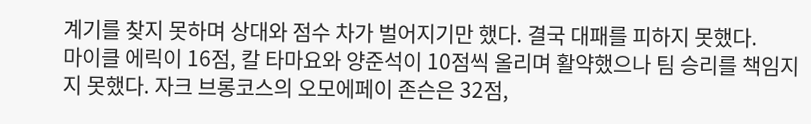계기를 찾지 못하며 상대와 점수 차가 벌어지기만 했다. 결국 대패를 피하지 못했다.
마이클 에릭이 16점, 칼 타마요와 양준석이 10점씩 올리며 활약했으나 팀 승리를 책임지지 못했다. 자크 브롱코스의 오모에페이 존슨은 32점,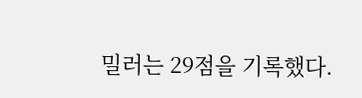밀러는 29점을 기록했다.